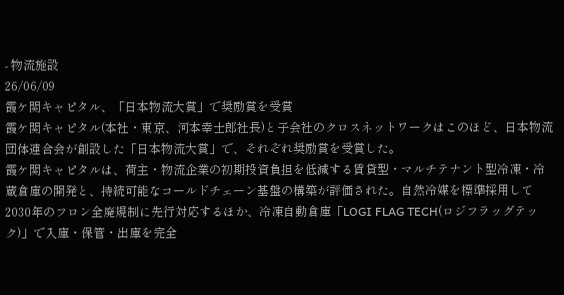- 物流施設
26/06/09
霞ケ関キャピタル、「日本物流大賞」で奨励賞を受賞
霞ケ関キャピタル(本社・東京、河本幸士郎社長)と子会社のクロスネットワークはこのほど、日本物流団体連合会が創設した「日本物流大賞」で、それぞれ奨励賞を受賞した。
霞ケ関キャピタルは、荷主・物流企業の初期投資負担を低減する賃貸型・マルチテナント型冷凍・冷蔵倉庫の開発と、持続可能なコールドチェーン基盤の構築が評価された。自然冷媒を標準採用して2030年のフロン全廃規制に先行対応するほか、冷凍自動倉庫「LOGI FLAG TECH(ロジフラッグテック)」で入庫・保管・出庫を完全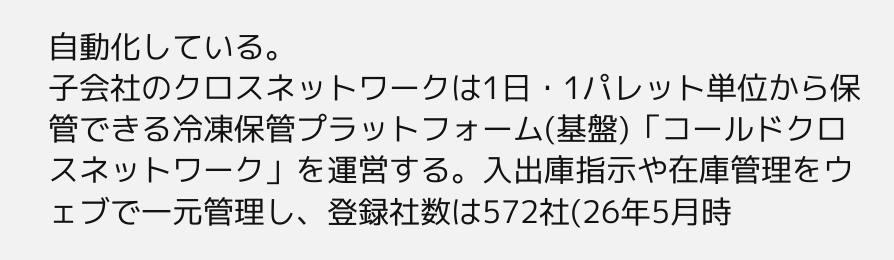自動化している。
子会社のクロスネットワークは1日・1パレット単位から保管できる冷凍保管プラットフォーム(基盤)「コールドクロスネットワーク」を運営する。入出庫指示や在庫管理をウェブで一元管理し、登録社数は572社(26年5月時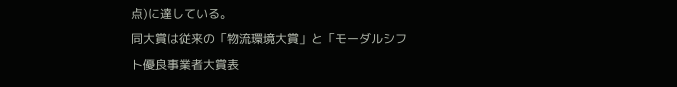点)に達している。
同大賞は従来の「物流環境大賞」と「モーダルシフト優良事業者大賞表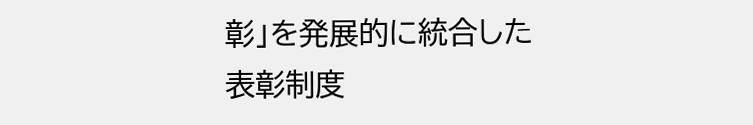彰」を発展的に統合した表彰制度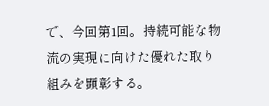で、今回第1回。持続可能な物流の実現に向けた優れた取り組みを顕彰する。